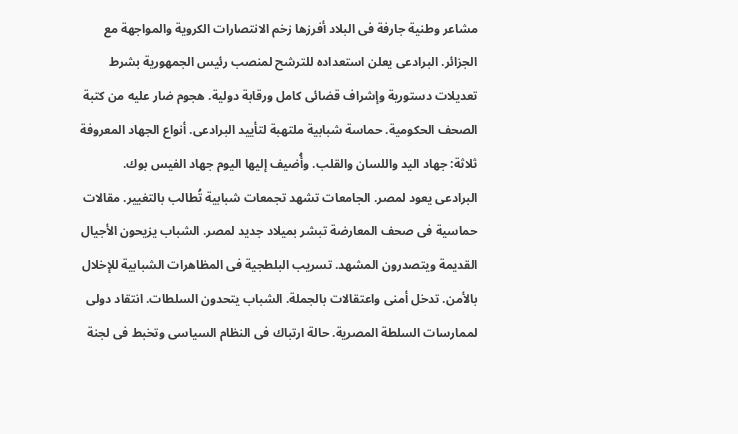مشاعر وطنية جارفة فى البلاد أفرزها زخم الانتصارات الكروية والمواجهة مع الجزائر. البرادعى يعلن استعداده للترشح لمنصب رئيس الجمهورية بشرط تعديلات دستورية وإشراف قضائى كامل ورقابة دولية. هجوم ضار عليه من كتبة الصحف الحكومية. حماسة شبابية ملتهبة لتأييد البرادعى. أنواع الجهاد المعروفة ثلاثة: جهاد اليد واللسان والقلب. وأُضيف إليها اليوم جهاد الفيس بوك.
البرادعى يعود لمصر. الجامعات تشهد تجمعات شبابية تُطالب بالتغيير. مقالات حماسية فى صحف المعارضة تبشر بميلاد جديد لمصر. الشباب يزيحون الأجيال القديمة ويتصدرون المشهد. تسريب البلطجية فى المظاهرات الشبابية للإخلال بالأمن. تدخل أمنى واعتقالات بالجملة. الشباب يتحدون السلطات. انتقاد دولى لممارسات السلطة المصرية. حالة ارتباك فى النظام السياسى وتخبط فى لجنة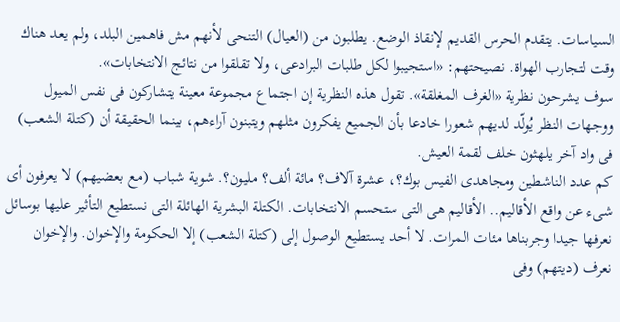السياسات. يتقدم الحرس القديم لإنقاذ الوضع. يطلبون من (العيال) التنحى لأنهم مش فاهمين البلد، ولم يعد هناك وقت لتجارب الهواة. نصيحتهم: «استجيبوا لكل طلبات البرادعى، ولا تقلقوا من نتائج الانتخابات».
سوف يشرحون نظرية «الغرف المغلقة». تقول هذه النظرية إن اجتماع مجموعة معينة يتشاركون فى نفس الميول ووجهات النظر يُولّد لديهم شعورا خادعا بأن الجميع يفكرون مثلهم ويتبنون آراءهم، بينما الحقيقة أن (كتلة الشعب) فى واد آخر يلهثون خلف لقمة العيش.
كم عدد الناشطين ومجاهدى الفيس بوك؟، عشرة آلاف؟ مائة ألف؟ مليون؟. شوية شباب (مع بعضيهم) لا يعرفون أى شىء عن واقع الأقاليم.. الأقاليم هى التى ستحسم الانتخابات. الكتلة البشرية الهائلة التى نستطيع التأثير عليها بوسائل نعرفها جيدا وجربناها مئات المرات. لا أحد يستطيع الوصول إلى (كتلة الشعب) إلا الحكومة والإخوان. والإخوان نعرف (ديتهم) وفى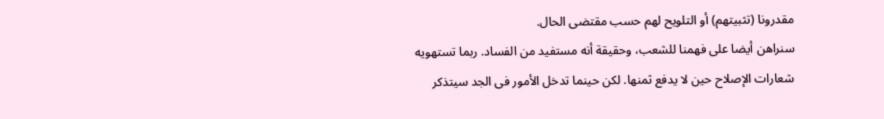مقدرونا (تثبيتهم) أو التلويح لهم حسب مقتضى الحال.
سنراهن أيضا على فهمنا للشعب، وحقيقة أنه مستفيد من الفساد. ربما تستهويه شعارات الإصلاح حين لا يدفع ثمنها. لكن حينما تدخل الأمور فى الجد سيتذكر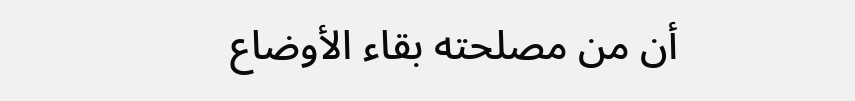أن من مصلحته بقاء الأوضاع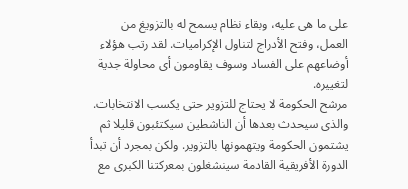على ما هى عليه، وبقاء نظام يسمح له بالتزويغ من العمل، وفتح الأدراج لتناول الإكراميات. لقد رتب هؤلاء أوضاعهم على الفساد وسوف يقاومون أى محاولة جدية لتغييره.
مرشح الحكومة لا يحتاج للتزوير حتى يكسب الانتخابات. والذى سيحدث بعدها أن الناشطين سيكتئبون قليلا ثم يشتمون الحكومة ويتهمونها بالتزوير. ولكن بمجرد أن تبدأ الدورة الأفريقية القادمة سينشغلون بمعركتنا الكبرى مع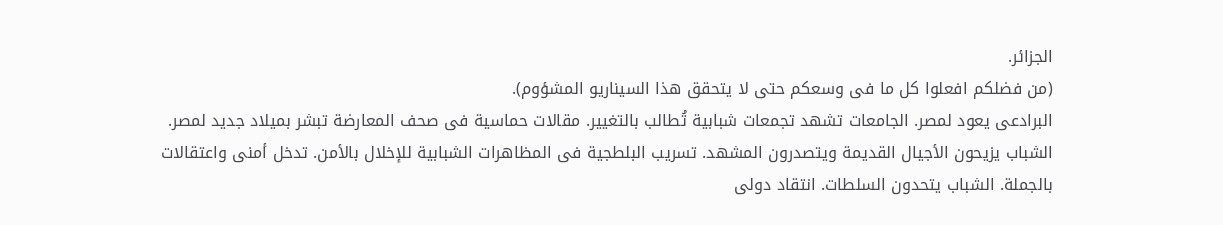الجزائر.
(من فضلكم افعلوا كل ما فى وسعكم حتى لا يتحقق هذا السيناريو المشؤوم).
البرادعى يعود لمصر. الجامعات تشهد تجمعات شبابية تُطالب بالتغيير. مقالات حماسية فى صحف المعارضة تبشر بميلاد جديد لمصر. الشباب يزيحون الأجيال القديمة ويتصدرون المشهد. تسريب البلطجية فى المظاهرات الشبابية للإخلال بالأمن. تدخل أمنى واعتقالات بالجملة. الشباب يتحدون السلطات. انتقاد دولى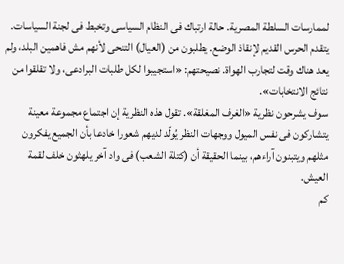لممارسات السلطة المصرية. حالة ارتباك فى النظام السياسى وتخبط فى لجنة السياسات. يتقدم الحرس القديم لإنقاذ الوضع. يطلبون من (العيال) التنحى لأنهم مش فاهمين البلد، ولم يعد هناك وقت لتجارب الهواة. نصيحتهم: «استجيبوا لكل طلبات البرادعى، ولا تقلقوا من نتائج الانتخابات».
سوف يشرحون نظرية «الغرف المغلقة». تقول هذه النظرية إن اجتماع مجموعة معينة يتشاركون فى نفس الميول ووجهات النظر يُولّد لديهم شعورا خادعا بأن الجميع يفكرون مثلهم ويتبنون آراءهم، بينما الحقيقة أن (كتلة الشعب) فى واد آخر يلهثون خلف لقمة العيش.
كم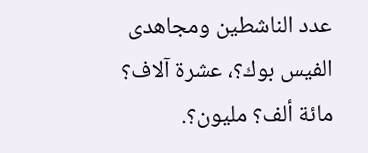عدد الناشطين ومجاهدى الفيس بوك؟، عشرة آلاف؟ مائة ألف؟ مليون؟.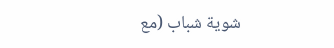شوية شباب (مع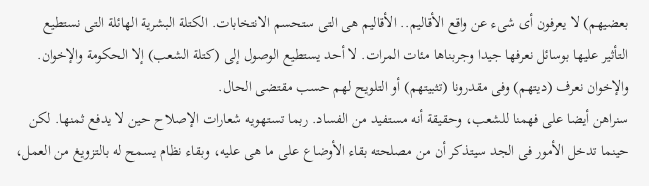بعضيهم) لا يعرفون أى شىء عن واقع الأقاليم.. الأقاليم هى التى ستحسم الانتخابات. الكتلة البشرية الهائلة التى نستطيع التأثير عليها بوسائل نعرفها جيدا وجربناها مئات المرات. لا أحد يستطيع الوصول إلى (كتلة الشعب) إلا الحكومة والإخوان. والإخوان نعرف (ديتهم) وفى مقدرونا (تثبيتهم) أو التلويح لهم حسب مقتضى الحال.
سنراهن أيضا على فهمنا للشعب، وحقيقة أنه مستفيد من الفساد. ربما تستهويه شعارات الإصلاح حين لا يدفع ثمنها. لكن حينما تدخل الأمور فى الجد سيتذكر أن من مصلحته بقاء الأوضاع على ما هى عليه، وبقاء نظام يسمح له بالتزويغ من العمل،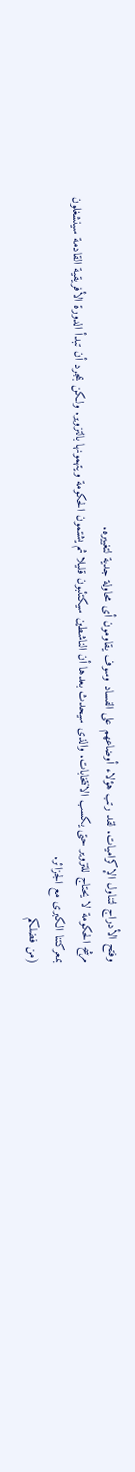وفتح الأدراج لتناول الإكراميات. لقد رتب هؤلاء أوضاعهم على الفساد وسوف يقاومون أى محاولة جدية لتغييره.
مرشح الحكومة لا يحتاج للتزوير حتى يكسب الانتخابات. والذى سيحدث بعدها أن الناشطين سيكتئبون قليلا ثم يشتمون الحكومة ويتهمونها بالتزوير. ولكن بمجرد أن تبدأ الدورة الأفريقية القادمة سينشغلون بمعركتنا الكبرى مع الجزائر.
(من فضلكم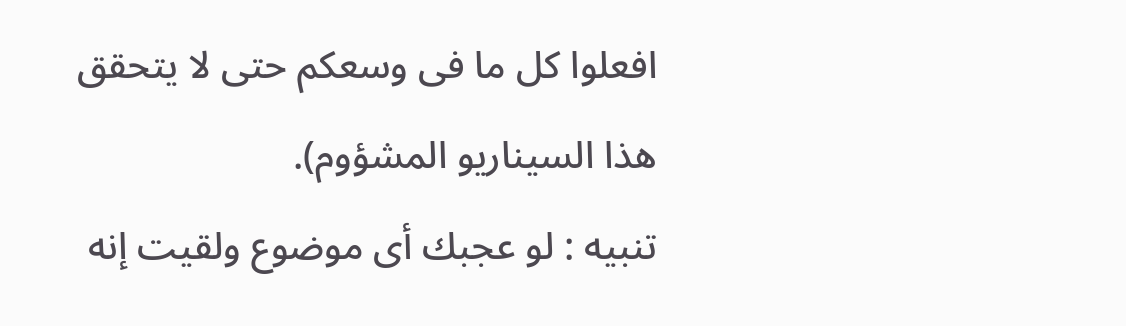افعلوا كل ما فى وسعكم حتى لا يتحقق هذا السيناريو المشؤوم).
تنبيه : لو عجبك أى موضوع ولقيت إنه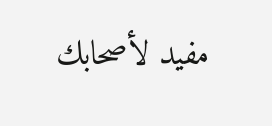مفيد لأصحابك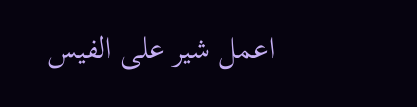اعمل شير على الفيس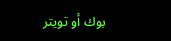بوك أو تويتر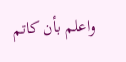واعلم بأن كاتم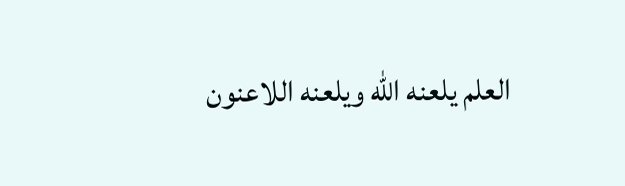العلم يلعنه الله ويلعنه اللاعنون